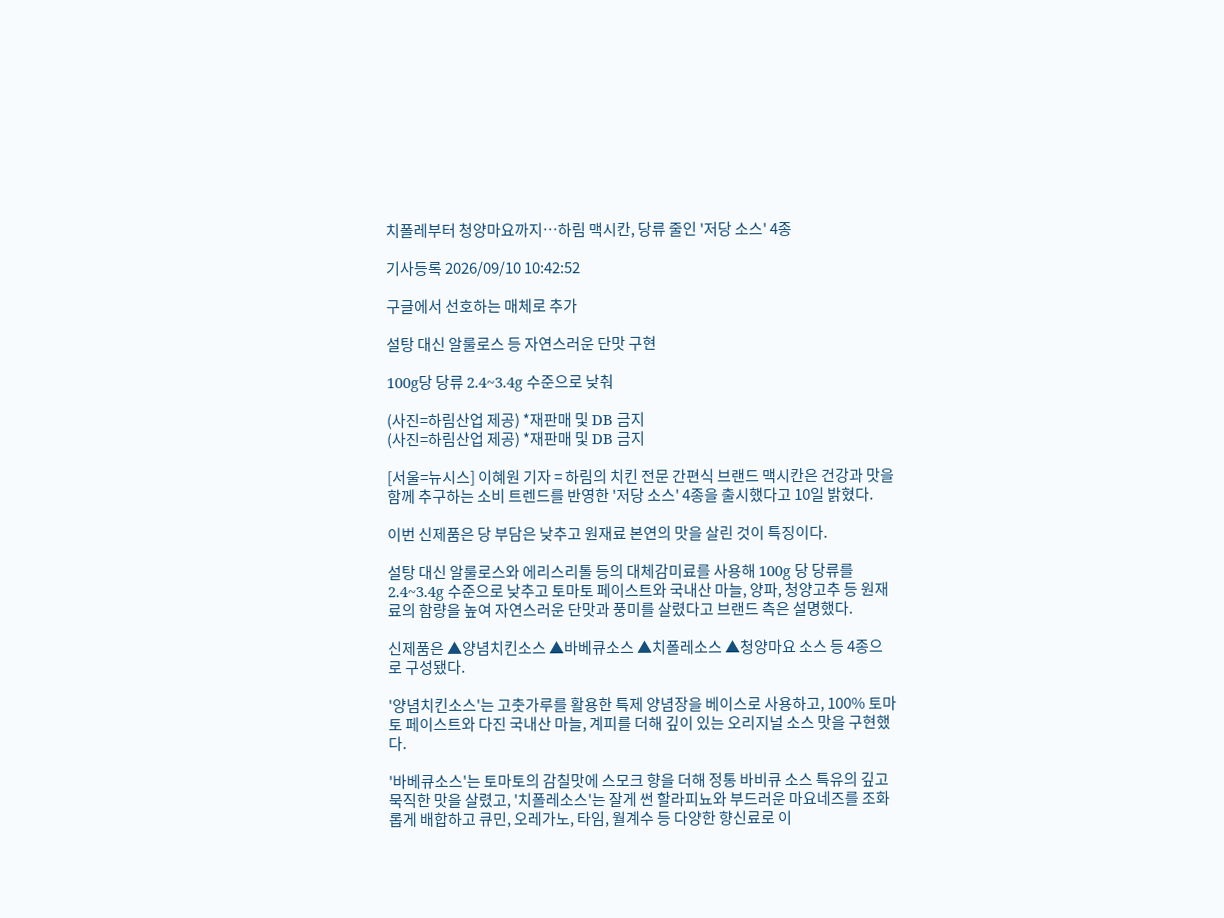치폴레부터 청양마요까지…하림 맥시칸, 당류 줄인 '저당 소스' 4종

기사등록 2026/09/10 10:42:52

구글에서 선호하는 매체로 추가

설탕 대신 알룰로스 등 자연스러운 단맛 구현

100g당 당류 2.4~3.4g 수준으로 낮춰

(사진=하림산업 제공) *재판매 및 DB 금지
(사진=하림산업 제공) *재판매 및 DB 금지

[서울=뉴시스] 이혜원 기자 = 하림의 치킨 전문 간편식 브랜드 맥시칸은 건강과 맛을 함께 추구하는 소비 트렌드를 반영한 '저당 소스' 4종을 출시했다고 10일 밝혔다.

이번 신제품은 당 부담은 낮추고 원재료 본연의 맛을 살린 것이 특징이다.

설탕 대신 알룰로스와 에리스리톨 등의 대체감미료를 사용해 100g 당 당류를 2.4~3.4g 수준으로 낮추고 토마토 페이스트와 국내산 마늘, 양파, 청양고추 등 원재료의 함량을 높여 자연스러운 단맛과 풍미를 살렸다고 브랜드 측은 설명했다.

신제품은 ▲양념치킨소스 ▲바베큐소스 ▲치폴레소스 ▲청양마요 소스 등 4종으로 구성됐다.

'양념치킨소스'는 고춧가루를 활용한 특제 양념장을 베이스로 사용하고, 100% 토마토 페이스트와 다진 국내산 마늘, 계피를 더해 깊이 있는 오리지널 소스 맛을 구현했다.

'바베큐소스'는 토마토의 감칠맛에 스모크 향을 더해 정통 바비큐 소스 특유의 깊고 묵직한 맛을 살렸고, '치폴레소스'는 잘게 썬 할라피뇨와 부드러운 마요네즈를 조화롭게 배합하고 큐민, 오레가노, 타임, 월계수 등 다양한 향신료로 이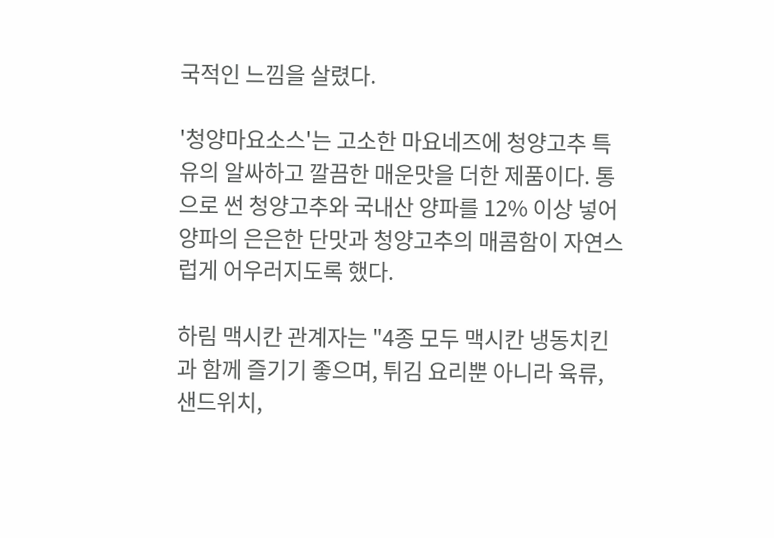국적인 느낌을 살렸다.

'청양마요소스'는 고소한 마요네즈에 청양고추 특유의 알싸하고 깔끔한 매운맛을 더한 제품이다. 통으로 썬 청양고추와 국내산 양파를 12% 이상 넣어 양파의 은은한 단맛과 청양고추의 매콤함이 자연스럽게 어우러지도록 했다.

하림 맥시칸 관계자는 "4종 모두 맥시칸 냉동치킨과 함께 즐기기 좋으며, 튀김 요리뿐 아니라 육류, 샌드위치,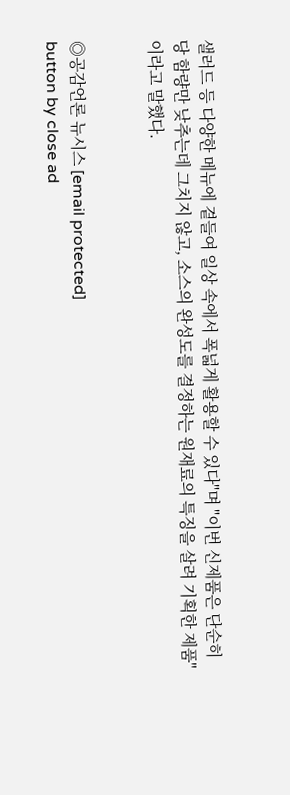샐러드 등 다양한 메뉴에 곁들여 일상 속에서 폭넓게 활용할 수 있다"며 "이번 신제품은 단순히 당 함량만 낮추는데 그치지 않고, 소스의 완성도를 결정하는 원재료의 특징을 살려 기획한 제품"이라고 말했다.


◎공감언론 뉴시스 [email protected]
button by close ad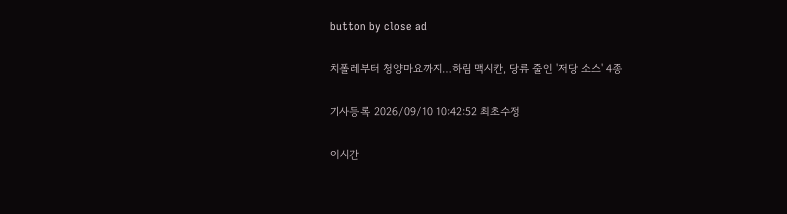button by close ad

치폴레부터 청양마요까지…하림 맥시칸, 당류 줄인 '저당 소스' 4종

기사등록 2026/09/10 10:42:52 최초수정

이시간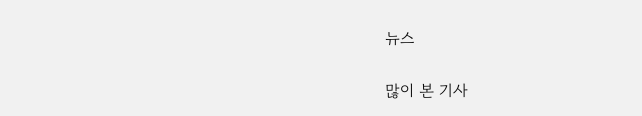뉴스

많이 본 기사